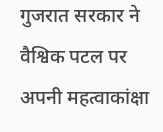गुजरात सरकार ने वैश्विक पटल पर अपनी महत्वाकांक्षा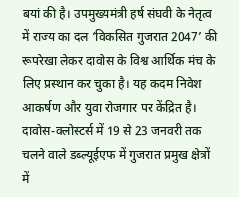बयां की है। उपमुख्यमंत्री हर्ष संघवी के नेतृत्व में राज्य का दल ‘विकसित गुजरात 2047’ की रूपरेखा लेकर दावोस के विश्व आर्थिक मंच के लिए प्रस्थान कर चुका है। यह कदम निवेश आकर्षण और युवा रोजगार पर केंद्रित है।
दावोस-क्लोस्टर्स में 19 से 23 जनवरी तक चलने वाले डब्ल्यूईएफ में गुजरात प्रमुख क्षेत्रों में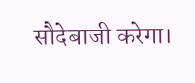सौदेबाजी करेगा।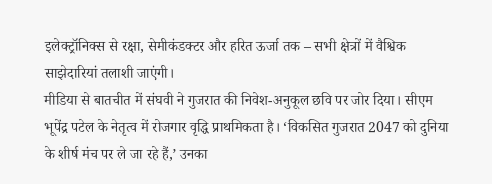इलेक्ट्रॉनिक्स से रक्षा, सेमीकंडक्टर और हरित ऊर्जा तक – सभी क्षेत्रों में वैश्विक साझेदारियां तलाशी जाएंगी।
मीडिया से बातचीत में संघवी ने गुजरात की निवेश-अनुकूल छवि पर जोर दिया। सीएम भूपेंद्र पटेल के नेतृत्व में रोजगार वृद्धि प्राथमिकता है। ‘विकसित गुजरात 2047 को दुनिया के शीर्ष मंच पर ले जा रहे हैं,’ उनका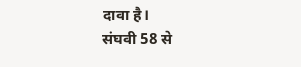दावा है।
संघवी 58 से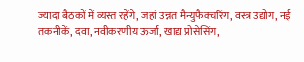ज्यादा बैठकों में व्यस्त रहेंगे, जहां उन्नत मैन्युफैक्चरिंग, वस्त्र उद्योग, नई तकनीकें, दवा, नवीकरणीय ऊर्जा, खाद्य प्रोसेसिंग,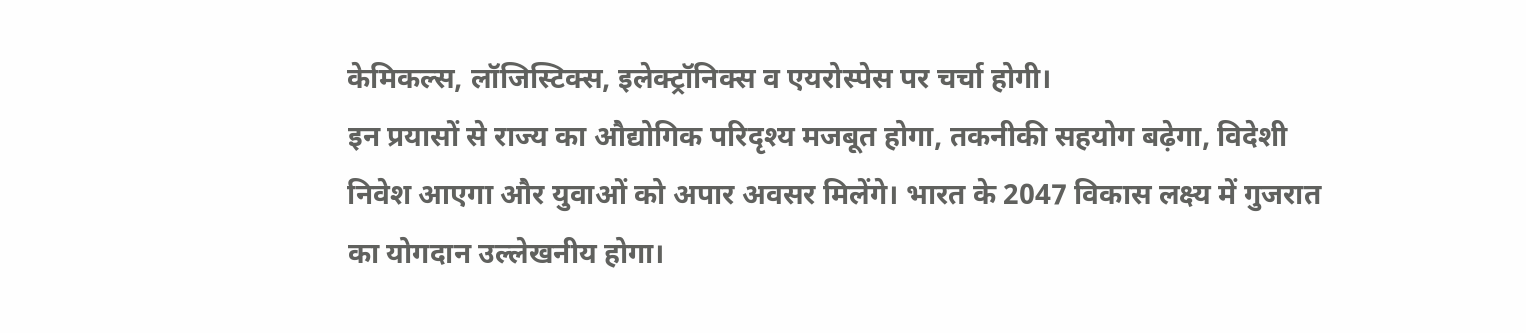केमिकल्स, लॉजिस्टिक्स, इलेक्ट्रॉनिक्स व एयरोस्पेस पर चर्चा होगी।
इन प्रयासों से राज्य का औद्योगिक परिदृश्य मजबूत होगा, तकनीकी सहयोग बढ़ेगा, विदेशी निवेश आएगा और युवाओं को अपार अवसर मिलेंगे। भारत के 2047 विकास लक्ष्य में गुजरात का योगदान उल्लेखनीय होगा।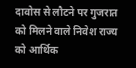दावोस से लौटने पर गुजरात को मिलने वाले निवेश राज्य को आर्थिक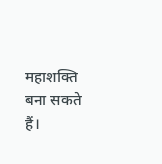महाशक्ति बना सकते हैं।